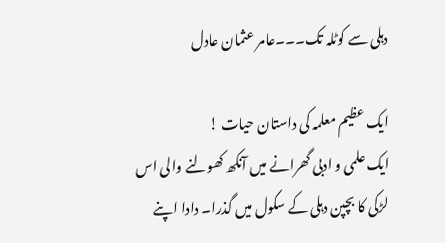دہلی سے کوٹلہ تک۔۔۔عامر عثمان عادل

ایک عظیم معلمہ کی داستان حیات !
ایک علمی و ادبی گھرانے میں آنکھ کھولنے والی اس لڑکی کا بچپن دہلی کے سکول میں گذرا۔ دادا اپنے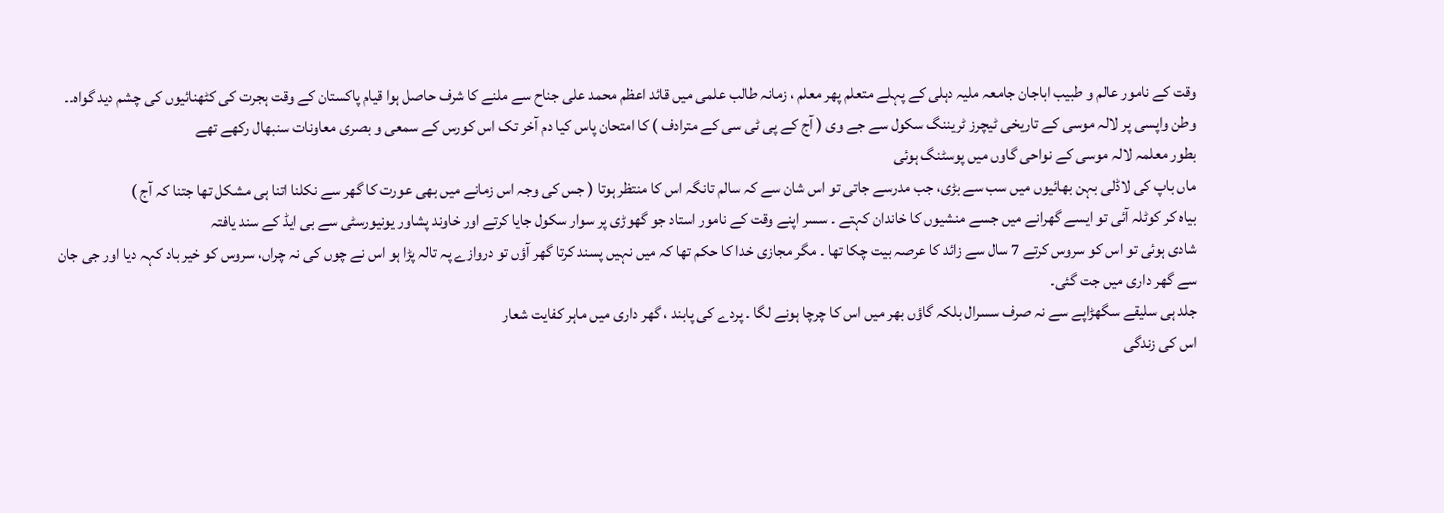وقت کے نامور عالم و طبیب اباجان جامعہ ملیہ دہلی کے پہلے متعلم پھر معلم ، زمانہ طالب علمی میں قائد اعظم محمد علی جناح سے ملنے کا شرف حاصل ہوا قیام پاکستان کے وقت ہجرت کی کٹھنائیوں کی چشم دید گواہ۔۔
وطن واپسی پر لالہ موسی کے تاریخی ٹیچرز ٹریننگ سکول سے جے وی ( آج کے پی ٹی سی کے مترادف ) کا امتحان پاس کیا دم آخر تک اس کورس کے سمعی و بصری معاونات سنبھال رکھے تھے
بطور معلمہ لالہ موسی کے نواحی گاوں میں پوسٹنگ ہوئی
ماں باپ کی لاڈلی بہن بھائیوں میں سب سے بڑی، جب مدرسے جاتی تو اس شان سے کہ سالم تانگہ اس کا منتظر ہوتا ( جس کی وجہ اس زمانے میں بھی عورت کا گھر سے نکلنا اتنا ہی مشکل تھا جتنا کہ آج )
بیاہ کر کوٹلہ آئی تو ایسے گھرانے میں جسے منشیوں کا خاندان کہتے ۔ سسر اپنے وقت کے نامور استاد جو گھوڑی پر سوار سکول جایا کرتے اور خاوند پشاور یونیورسٹی سے بی ایڈ کے سند یافتہ
شادی ہوئی تو اس کو سروس کرتے 7 سال سے زائد کا عرصہ بیت چکا تھا ۔ مگر مجازی خدا کا حکم تھا کہ میں نہیں پسند کرتا گھر آؤں تو دروازے پہ تالہ پڑا ہو اس نے چوں کی نہ چراں، سروس کو خیر باد کہہ دیا اور جی جان سے گھر داری میں جت گئی۔
جلد ہی سلیقے سگھڑاپے سے نہ صرف سسرال بلکہ گاؤں بھر میں اس کا چرچا ہونے لگا ۔ پردے کی پابند ، گھر داری میں ماہر کفایت شعار
اس کی زندگی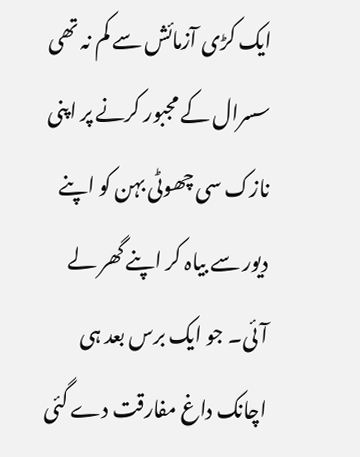ایک کڑی آزمائش سے کم نہ تھی سسرال کے مجبور کرنے پر اپنی نازک سی چھوٹی بہن کو اپنے دیور سے بیاہ کر اپنے گھر لے آئی۔ جو ایک برس بعد ہی اچانک داغ مفارقت دے گئی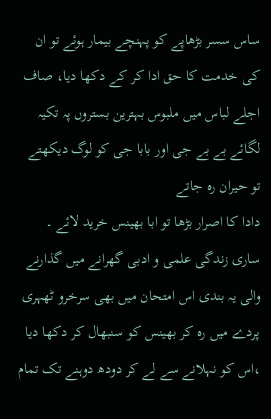ساس سسر بڑھاپے کو پہنچے بیمار ہوئے تو ان کی خدمت کا حق ادا کر کے دکھا دیا، صاف اجلے لباس میں ملبوس بہترین بستروں پہ تکیہ لگائے بے بے جی اور بابا جی کو لوگ دیکھتے تو حیران رہ جاتے
دادا کا اصرار بڑھا تو ابا بھینس خرید لائے ۔ ساری زندگی علمی و ادبی گھرانے میں گذارنے والی یہ بندی اس امتحان میں بھی سرخرو ٹھہری پردے میں رہ کر بھینس کو سنبھال کر دکھا دیا ،اس کو نہلانے سے لے کر دودھ دوہنے تک تمام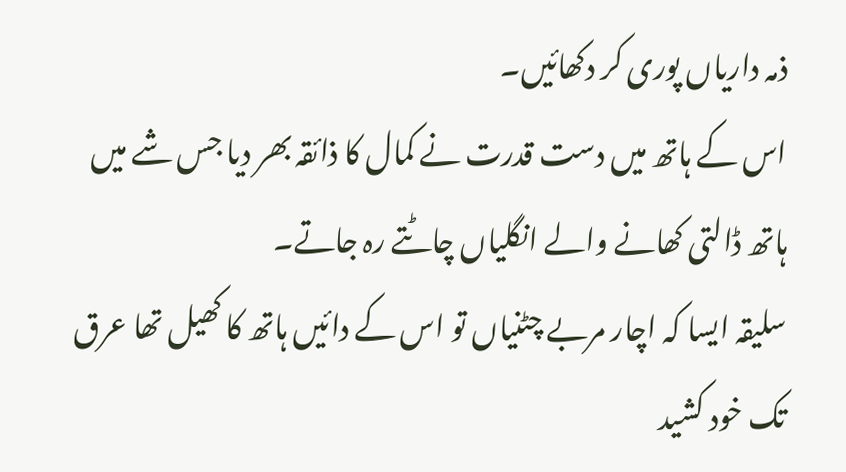ذمہ داریاں پوری کر دکھائیں۔
اس کے ہاتھ میں دست قدرت نے کمال کا ذائقہ بھر دیا جس شے میں ہاتھ ڈالتی کھانے والے انگلیاں چاٹتے رہ جاتے۔
سلیقہ ایسا کہ اچار مربے چٹنیاں تو اس کے دائیں ہاتھ کا کھیل تھا عرق تک خود کشید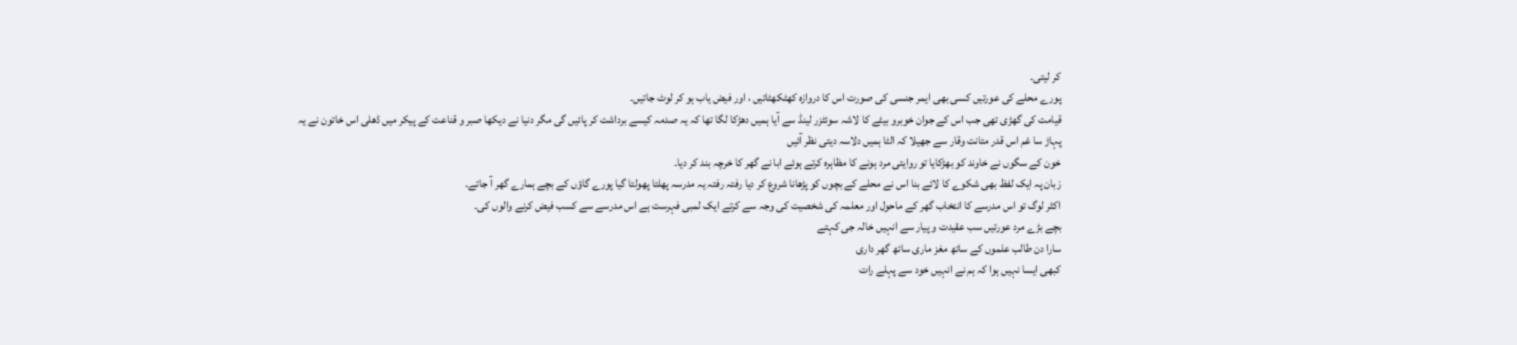کر لیتی۔
پورے محلے کی عورتیں کسی بھی ایمر جنسی کی صورت اس کا دروازہ کھٹکھٹاتیں ، اور فیض یاب ہو کر لوٹ جاتیں۔
قیامت کی گھڑی تھی جب اس کے جوان خوبرو بیٹے کا لاشہ سوئٹزر لینڈ سے آیا ہمیں دھڑکا لگا تھا کہ یہ صدمہ کیسے برداشت کر پائیں گی مگر دنیا نے دیکھا صبر و قناعت کے پیکر میں ڈھلی اس خاتون نے یہ پہاڑ سا غم اس قدر متانت وقار سے جھیلا کہ الٹا ہمیں دلاسہ دیتی نظر آئیں
خون کے سگوں نے خاوند کو بھڑکایا تو روایتی مرد ہونے کا مظاہرہ کرتے ہوئے ابا نے گھر کا خرچہ بند کر دیا۔
زبان پہ ایک لفظ بھی شکوے کا لائے بنا اس نے محلے کے بچوں کو پڑھانا شروع کر دیا رفتہ رفتہ یہ مدرسہ پھلتا پھولتا گیا پورے گاؤں کے بچے ہمارے گھر آ جاتے۔
اکثر لوگ تو اس مدرسے کا انتخاب گھر کے ماحول اور معلمہ کی شخصیت کی وجہ سے کرتے ایک لمبی فہرست ہے اس مدرسے سے کسب فیض کرنے والوں کی۔
بچے بڑے مرد عورتیں سب عقیدت و پیار سے انہیں خالہ جی کہتے
سارا دن طالب علموں کے ساتھ مغز ماری ساتھ گھر داری
کبھی ایسا نہیں ہوا کہ ہم نے انہیں خود سے پہلے رات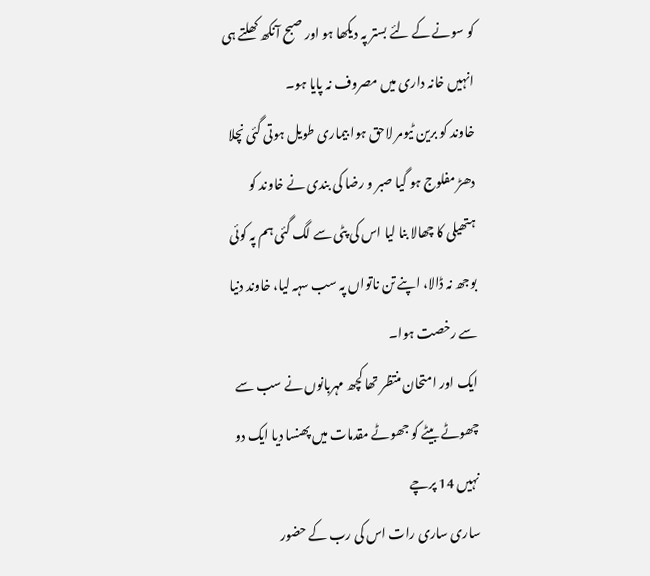کو سونے کے لئے بستر پہ دیکھا ہو اور صبح آنکھ کھلتے ہی انہیں خانہ داری میں مصروف نہ پایا ہو۔
خاوند کو برین ٹیومر لاحق ہوا بیماری طویل ہوتی گئی نچلا دھڑ مفلوج ہو گیا صبر و رضا کی بندی نے خاوند کو ہتھیلی کا چھالا بنا لیا اس کی پٹی سے لگ گئی ہم پہ کوئی بوجھ نہ ڈالا، اپنے تن ناتواں پہ سب سہہ لیا، خاوند دنیا سے رخصت ہوا۔
ایک اور امتحان منتظر تھا کچھ مہربانوں نے سب سے چھوٹے بیٹے کو جھوٹے مقدمات میں پھنسا دیا ایک دو نہیں 14 پرچے
ساری ساری رات اس کی رب کے حضور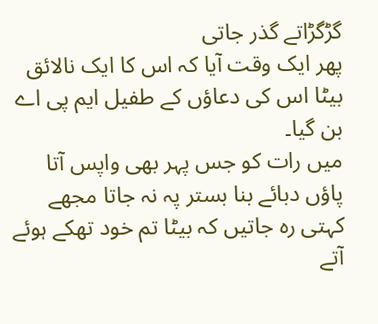گڑگڑاتے گذر جاتی
پھر ایک وقت آیا کہ اس کا ایک نالائق بیٹا اس کی دعاؤں کے طفیل ایم پی اے بن گیا۔
میں رات کو جس پہر بھی واپس آتا پاؤں دبائے بنا بستر پہ نہ جاتا مجھے کہتی رہ جاتیں کہ بیٹا تم خود تھکے ہوئے آتے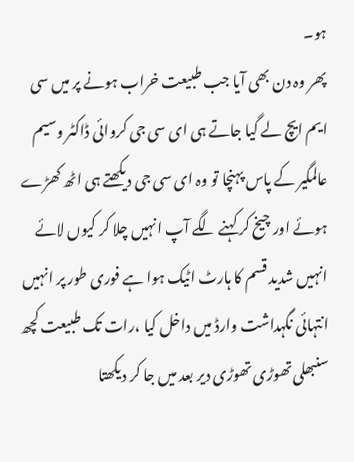ہو۔
پھر وہ دن بھی آیا جب طبیعت خراب ہونے پر میں سی ایم ایچ لے گیا جاتے ہی ای سی جی کروائی ڈاکٹر وسیم عالمگیر کے پاس پہنچا تو وہ ای سی جی دیکھتے ہی اٹھ کھڑے ہوئے اور چیخ کر کہنے لگے آپ انہیں چلا کر کیوں لائے انہیں شدید قسم کا ہارٹ اٹیک ہوا ہے فوری طور پر انہیں انتہائی نگہداشت وارڈ میں داخل کیا ،رات تک طبیعت کچھ سنبھلی تھوڑی تھوڑی دیر بعد میں جا کر دیکھتا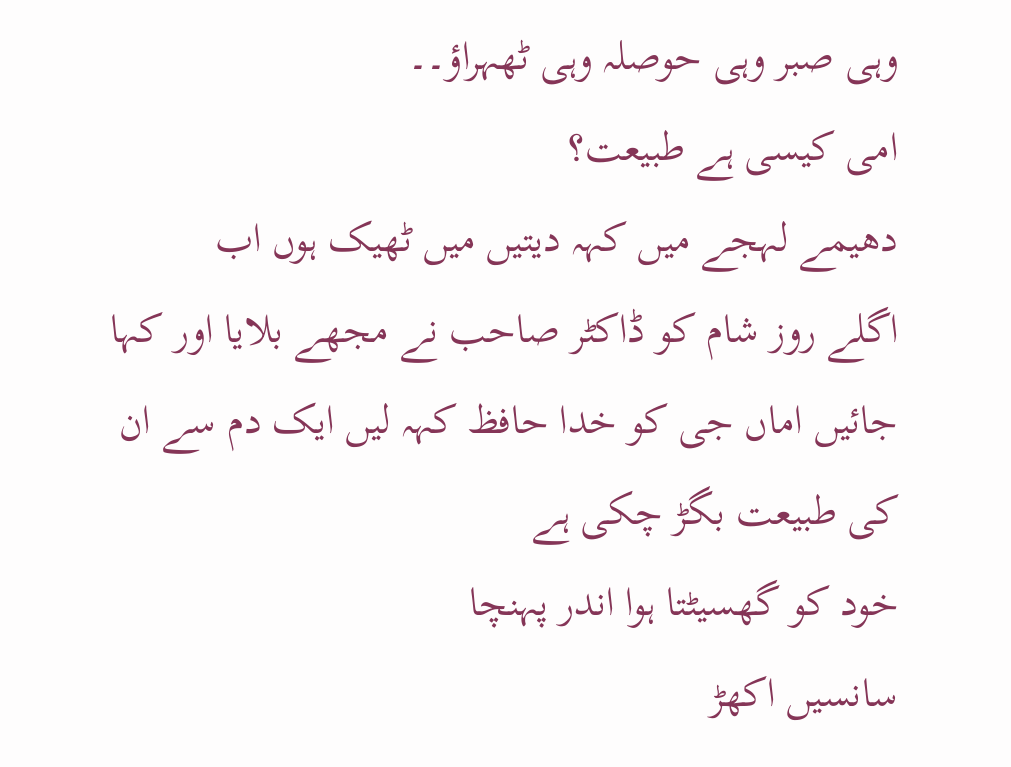وہی صبر وہی حوصلہ وہی ٹھہراؤ۔۔
امی کیسی ہے طبیعت؟
دھیمے لہجے میں کہہ دیتیں میں ٹھیک ہوں اب
اگلے روز شام کو ڈاکٹر صاحب نے مجھے بلایا اور کہا جائیں اماں جی کو خدا حافظ کہہ لیں ایک دم سے ان کی طبیعت بگڑ چکی ہے
خود کو گھسیٹتا ہوا اندر پہنچا
سانسیں اکھڑ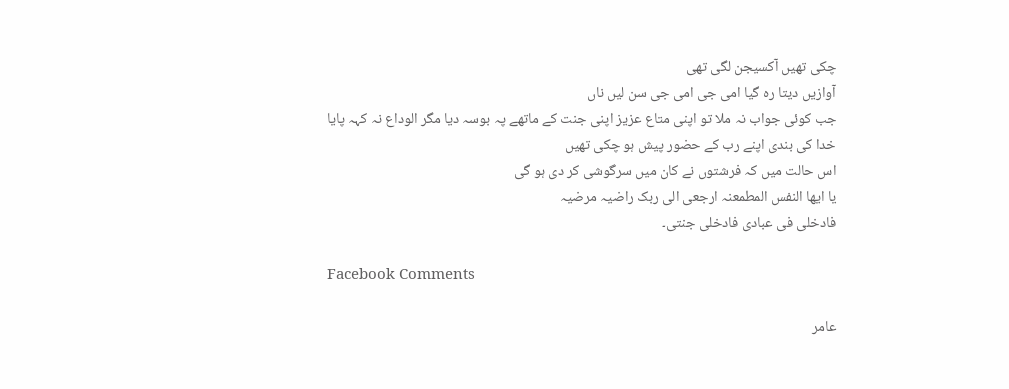چکی تھیں آکسیجن لگی تھی
آوازیں دیتا رہ گیا امی جی امی جی سن لیں ناں
جب کوئی جواب نہ ملا تو اپنی متاع عزیز اپنی جنت کے ماتھے پہ بوسہ دیا مگر الوداع نہ کہہ پایا
خدا کی بندی اپنے رب کے حضور پیش ہو چکی تھیں
اس حالت میں کہ فرشتوں نے کان میں سرگوشی کر دی ہو گی
یا ایھا النفس المطمعنہ ارجعی الی ربک راضیہ مرضیہ
فادخلی فی عبادی فادخلی جنتی۔

Facebook Comments

عامر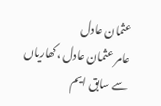عثمان عادل
عامر عثمان عادل ،کھاریاں سے سابق ایم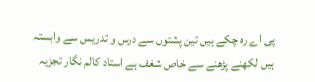پی اے رہ چکے ہیں تین پشتوں سے درس و تدریس سے وابستہ ہیں لکھنے پڑھنے سے خاص شغف ہے استاد کالم نگار تجزیہ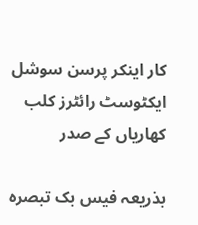کار اینکر پرسن سوشل ایکٹوسٹ رائٹرز کلب کھاریاں کے صدر

بذریعہ فیس بک تبصرہ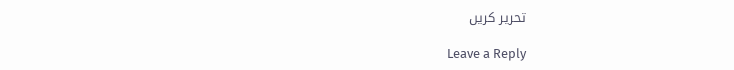تحریر کریں

Leave a Reply